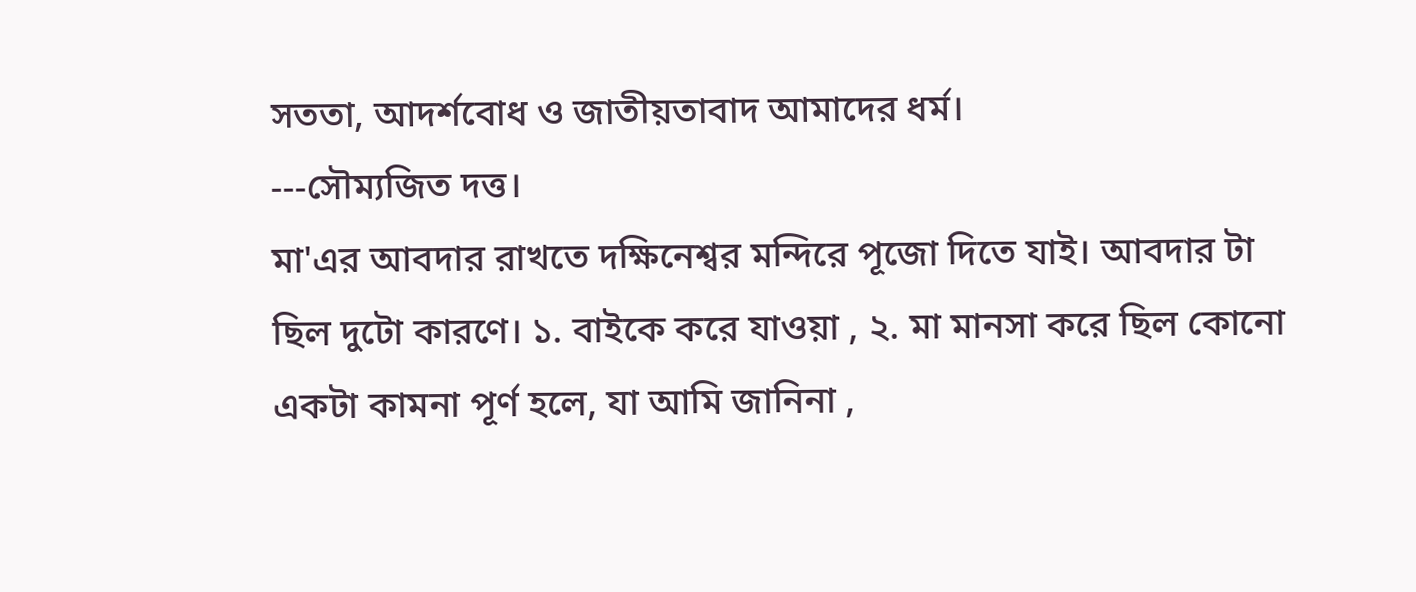সততা, আদর্শবোধ ও জাতীয়তাবাদ আমাদের ধর্ম।
---সৌম্যজিত দত্ত।
মা'এর আবদার রাখতে দক্ষিনেশ্বর মন্দিরে পূজো দিতে যাই। আবদার টা ছিল দুটো কারণে। ১. বাইকে করে যাওয়া , ২. মা মানসা করে ছিল কোনো একটা কামনা পূর্ণ হলে, যা আমি জানিনা ,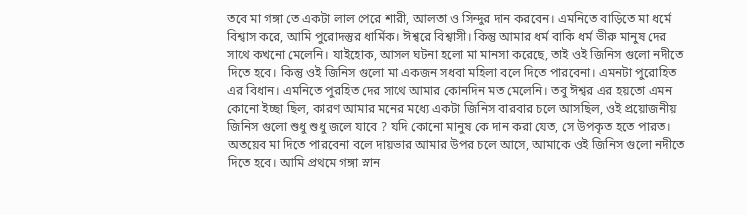তবে মা গঙ্গা তে একটা লাল পেরে শারী, আলতা ও সিন্দুর দান করবেন। এমনিতে বাড়িতে মা ধর্মে বিশ্বাস করে, আমি পুরোদস্তুর ধার্মিক। ঈশ্বরে বিশ্বাসী। কিন্তু আমার ধর্ম বাকি ধর্ম ভীরু মানুষ দের সাথে কখনো মেলেনি। যাইহোক, আসল ঘটনা হলো মা মানসা করেছে, তাই ওই জিনিস গুলো নদীতে দিতে হবে। কিন্তু ওই জিনিস গুলো মা একজন সধবা মহিলা বলে দিতে পারবেনা। এমনটা পুরোহিত এর বিধান। এমনিতে পুরহিত দের সাথে আমার কোনদিন মত মেলেনি। তবু ঈশ্বর এর হয়তো এমন কোনো ইচ্ছা ছিল, কারণ আমার মনের মধ্যে একটা জিনিস বারবার চলে আসছিল, ওই প্রয়োজনীয় জিনিস গুলো শুধু শুধু জলে যাবে ? যদি কোনো মানুষ কে দান করা যেত, সে উপকৃত হতে পারত।
অতয়েব মা দিতে পারবেনা বলে দায়ভার আমার উপর চলে আসে, আমাকে ওই জিনিস গুলো নদীতে দিতে হবে। আমি প্রথমে গঙ্গা স্নান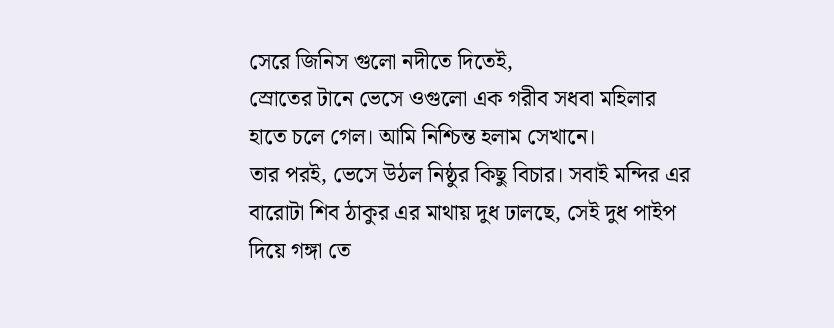সেরে জিনিস গুলো নদীতে দিতেই,
স্রোতের টানে ভেসে ওগুলো এক গরীব সধবা মহিলার হাতে চলে গেল। আমি নিশ্চিন্ত হলাম সেখানে।
তার পরই, ভেসে উঠল নিষ্ঠুর কিছু বিচার। সবাই মন্দির এর বারোটা শিব ঠাকুর এর মাথায় দুধ ঢালছে, সেই দুধ পাইপ দিয়ে গঙ্গা তে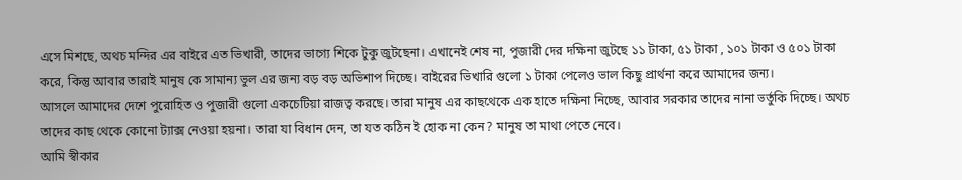এসে মিশছে, অথচ মন্দির এর বাইরে এত ভিখারী, তাদের ভাগ্যে শিকে টুকু জুটছেনা। এখানেই শেষ না, পুজারী দের দক্ষিনা জুটছে ১১ টাকা, ৫১ টাকা , ১০১ টাকা ও ৫০১ টাকা করে, কিন্তু আবার তারাই মানুষ কে সামান্য ভুল এর জন্য বড় বড় অভিশাপ দিচ্ছে। বাইরের ভিখারি গুলো ১ টাকা পেলেও ভাল কিছু প্রার্থনা করে আমাদের জন্য।
আসলে আমাদের দেশে পুরোহিত ও পুজারী গুলো একচেটিয়া রাজত্ব করছে। তারা মানুষ এর কাছথেকে এক হাতে দক্ষিনা নিচ্ছে, আবার সরকার তাদের নানা ভর্তুকি দিচ্ছে। অথচ তাদের কাছ থেকে কোনো ট্যাক্স নেওয়া হয়না। তারা যা বিধান দেন, তা যত কঠিন ই হোক না কেন? মানুষ তা মাথা পেতে নেবে।
আমি স্বীকার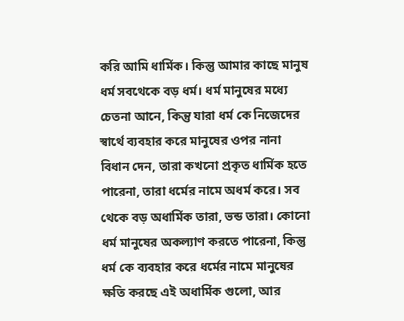করি আমি ধার্মিক। কিন্তু আমার কাছে মানুষ ধর্ম সবথেকে বড় ধর্ম। ধর্ম মানুষের মধ্যে চেতনা আনে, কিন্তু যারা ধর্ম কে নিজেদের স্বার্থে ব্যবহার করে মানুষের ওপর নানা বিধান দেন, তারা কখনো প্রকৃত ধার্মিক হতে পারেনা, তারা ধর্মের নামে অধর্ম করে। সব থেকে বড় অধার্মিক তারা, ভন্ড তারা। কোনো ধর্ম মানুষের অকল্যাণ করতে পারেনা, কিন্তু ধর্ম কে ব্যবহার করে ধর্মের নামে মানুষের ক্ষতি করছে এই অধার্মিক গুলো, আর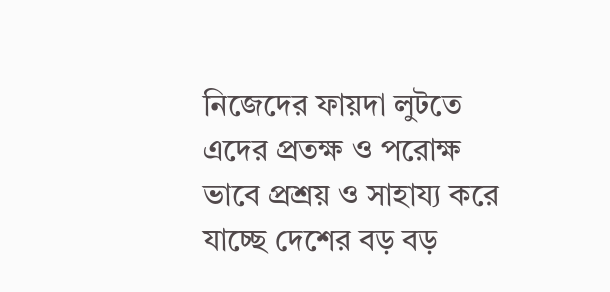নিজেদের ফায়দা লুটতে এদের প্রতক্ষ ও পরোক্ষ ভাবে প্রশ্রয় ও সাহায্য করে যাচ্ছে দেশের বড় বড়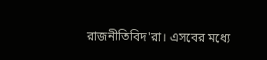রাজনীতিবিদ'রা। এসবের মধ্যে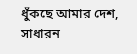ধুঁকছে আমার দেশ, সাধারন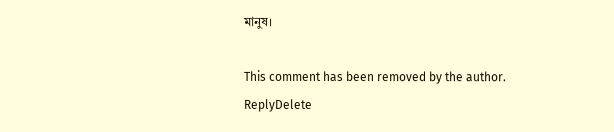মানুষ।

This comment has been removed by the author.
ReplyDelete